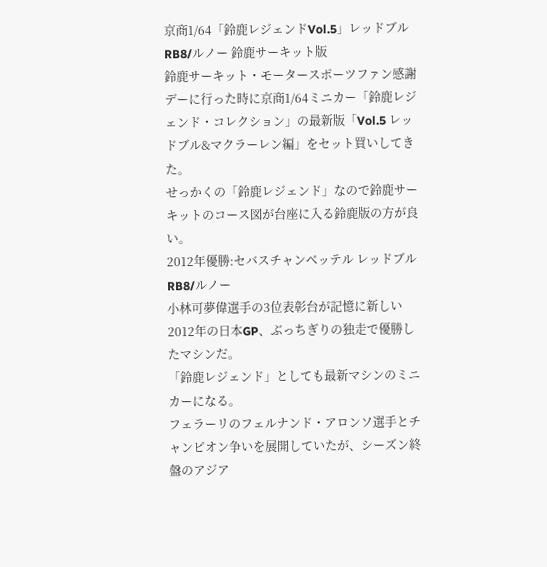京商1/64「鈴鹿レジェンドVol.5」レッドブルRB8/ルノー 鈴鹿サーキット版
鈴鹿サーキット・モータースポーツファン感謝デーに行った時に京商1/64ミニカー「鈴鹿レジェンド・コレクション」の最新版「Vol.5 レッドブル&マクラーレン編」をセット買いしてきた。
せっかくの「鈴鹿レジェンド」なので鈴鹿サーキットのコース図が台座に入る鈴鹿版の方が良い。
2012年優勝:セバスチャンベッテル レッドブルRB8/ルノー
小林可夢偉選手の3位表彰台が記憶に新しい2012年の日本GP、ぶっちぎりの独走で優勝したマシンだ。
「鈴鹿レジェンド」としても最新マシンのミニカーになる。
フェラーリのフェルナンド・アロンソ選手とチャンピオン争いを展開していたが、シーズン終盤のアジア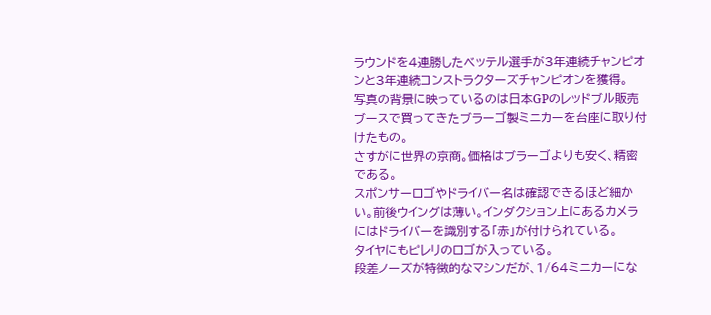ラウンドを4連勝したベッテル選手が3年連続チャンピオンと3年連続コンストラクターズチャンピオンを獲得。
写真の背景に映っているのは日本GPのレッドブル販売ブースで買ってきたブラーゴ製ミニカーを台座に取り付けたもの。
さすがに世界の京商。価格はブラーゴよりも安く、精密である。
スポンサーロゴやドライバー名は確認できるほど細かい。前後ウイングは薄い。インダクション上にあるカメラにはドライバーを識別する「赤」が付けられている。
タイヤにもピレリのロゴが入っている。
段差ノーズが特徴的なマシンだが、1/64ミニカーにな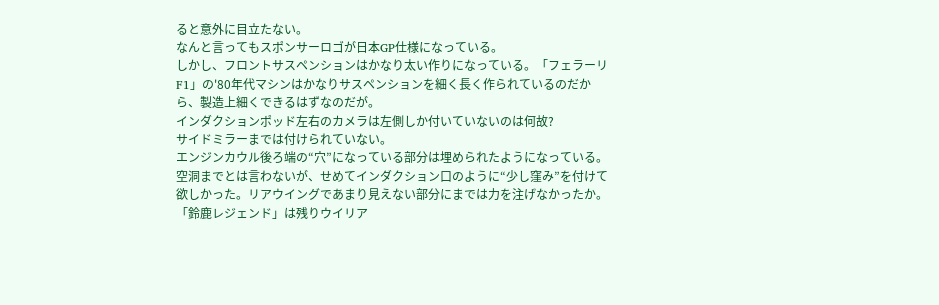ると意外に目立たない。
なんと言ってもスポンサーロゴが日本GP仕様になっている。
しかし、フロントサスペンションはかなり太い作りになっている。「フェラーリF1」の'80年代マシンはかなりサスペンションを細く長く作られているのだから、製造上細くできるはずなのだが。
インダクションポッド左右のカメラは左側しか付いていないのは何故?
サイドミラーまでは付けられていない。
エンジンカウル後ろ端の“穴”になっている部分は埋められたようになっている。空洞までとは言わないが、せめてインダクション口のように“少し窪み”を付けて欲しかった。リアウイングであまり見えない部分にまでは力を注げなかったか。
「鈴鹿レジェンド」は残りウイリア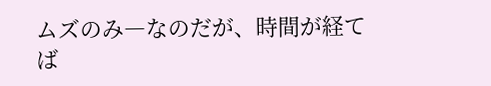ムズのみ―なのだが、時間が経てば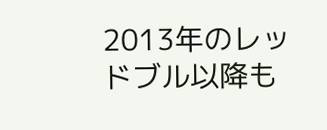2013年のレッドブル以降も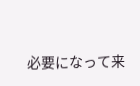必要になって来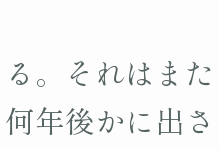る。それはまた何年後かに出さ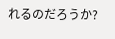れるのだろうか?